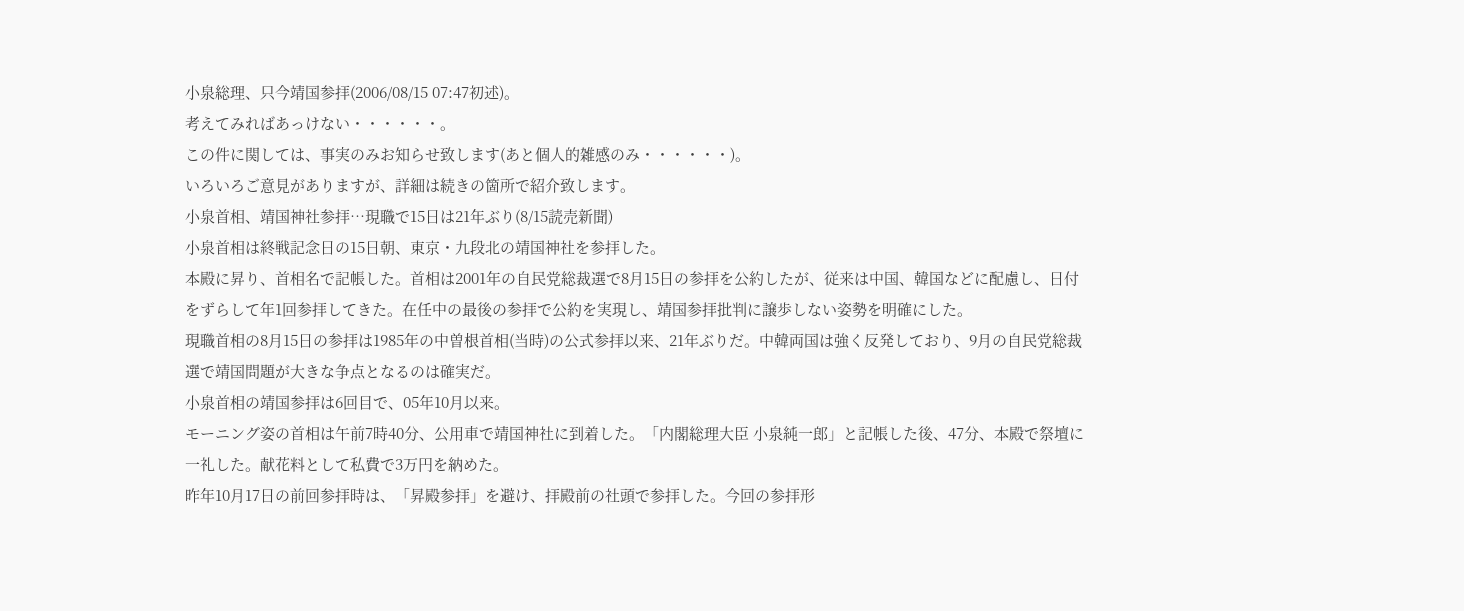小泉総理、只今靖国参拝(2006/08/15 07:47初述)。
考えてみればあっけない・・・・・・。
この件に関しては、事実のみお知らせ致します(あと個人的雑感のみ・・・・・・)。
いろいろご意見がありますが、詳細は続きの箇所で紹介致します。
小泉首相、靖国神社参拝…現職で15日は21年ぶり(8/15読売新聞)
小泉首相は終戦記念日の15日朝、東京・九段北の靖国神社を参拝した。
本殿に昇り、首相名で記帳した。首相は2001年の自民党総裁選で8月15日の参拝を公約したが、従来は中国、韓国などに配慮し、日付をずらして年1回参拝してきた。在任中の最後の参拝で公約を実現し、靖国参拝批判に譲歩しない姿勢を明確にした。
現職首相の8月15日の参拝は1985年の中曽根首相(当時)の公式参拝以来、21年ぶりだ。中韓両国は強く反発しており、9月の自民党総裁選で靖国問題が大きな争点となるのは確実だ。
小泉首相の靖国参拝は6回目で、05年10月以来。
モーニング姿の首相は午前7時40分、公用車で靖国神社に到着した。「内閣総理大臣 小泉純一郎」と記帳した後、47分、本殿で祭壇に一礼した。献花料として私費で3万円を納めた。
昨年10月17日の前回参拝時は、「昇殿参拝」を避け、拝殿前の社頭で参拝した。今回の参拝形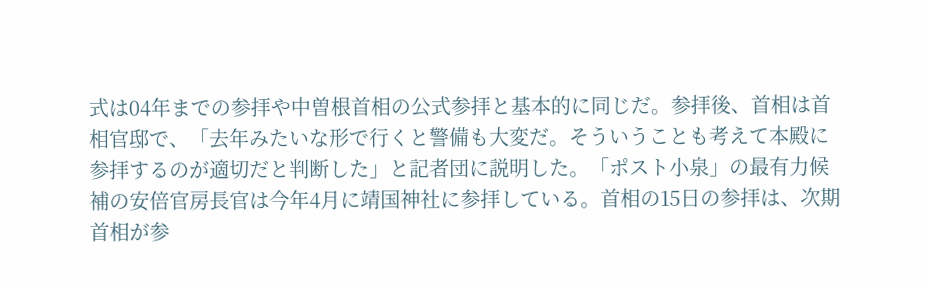式は04年までの参拝や中曽根首相の公式参拝と基本的に同じだ。参拝後、首相は首相官邸で、「去年みたいな形で行くと警備も大変だ。そういうことも考えて本殿に参拝するのが適切だと判断した」と記者団に説明した。「ポスト小泉」の最有力候補の安倍官房長官は今年4月に靖国神社に参拝している。首相の15日の参拝は、次期首相が参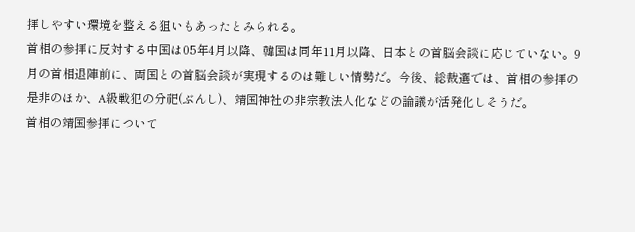拝しやすい環境を整える狙いもあったとみられる。
首相の参拝に反対する中国は05年4月以降、韓国は同年11月以降、日本との首脳会談に応じていない。9月の首相退陣前に、両国との首脳会談が実現するのは難しい情勢だ。今後、総裁選では、首相の参拝の是非のほか、A級戦犯の分祀(ぶんし)、靖国神社の非宗教法人化などの論議が活発化しそうだ。
首相の靖国参拝について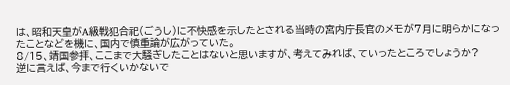は、昭和天皇がA級戦犯合祀(ごうし)に不快感を示したとされる当時の宮内庁長官のメモが7月に明らかになったことなどを機に、国内で慎重論が広がっていた。
8/15、靖国参拝、ここまで大騒ぎしたことはないと思いますが、考えてみれば、ていったところでしょうか?
逆に言えば、今まで行くいかないで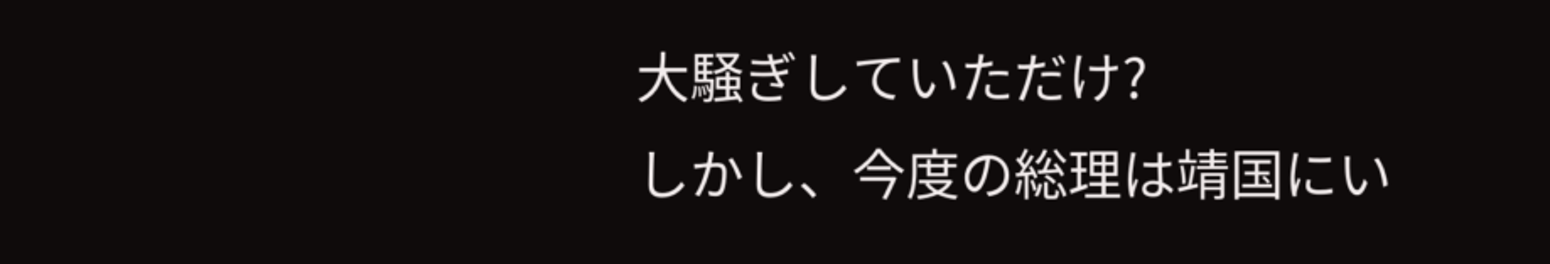大騒ぎしていただけ?
しかし、今度の総理は靖国にい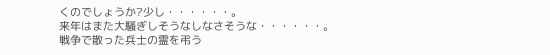くのでしょうか?少し・・・・・・。
来年はまた大騒ぎしそうなしなさそうな・・・・・・。
戦争で散った兵士の霊を弔う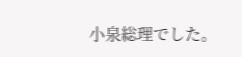小泉総理でした。